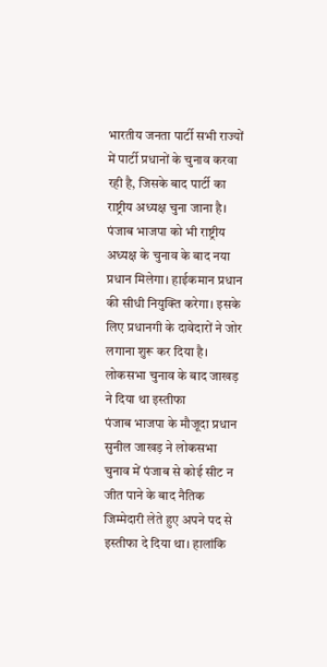भारतीय जनता पार्टी सभी राज्यों में पार्टी प्रधानों के चुनाव करवा रही है, जिसके बाद पार्टी का राष्ट्रीय अध्यक्ष चुना जाना है। पंजाब भाजपा को भी राष्ट्रीय अध्यक्ष के चुनाव के बाद नया प्रधान मिलेगा। हाईकमान प्रधान की सीधी नियुक्ति करेगा। इसके लिए प्रधानगी के दावेदारों ने जोर लगाना शुरू कर दिया है।
लोकसभा चुनाव के बाद जाखड़ ने दिया था इस्तीफा
पंजाब भाजपा के मौजूदा प्रधान सुनील जाखड़ ने लोकसभा चुनाव में पंजाब से कोई सीट न जीत पाने के बाद नैतिक जिम्मेदारी लेते हुए अपने पद से इस्तीफा दे दिया था। हालांकि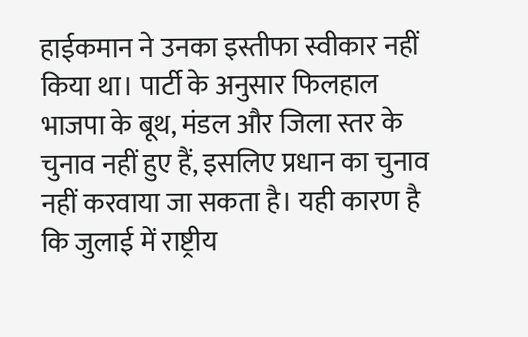हाईकमान ने उनका इस्तीफा स्वीकार नहीं किया था। पार्टी के अनुसार फिलहाल भाजपा के बूथ, मंडल और जिला स्तर के चुनाव नहीं हुए हैं, इसलिए प्रधान का चुनाव नहीं करवाया जा सकता है। यही कारण है कि जुलाई में राष्ट्रीय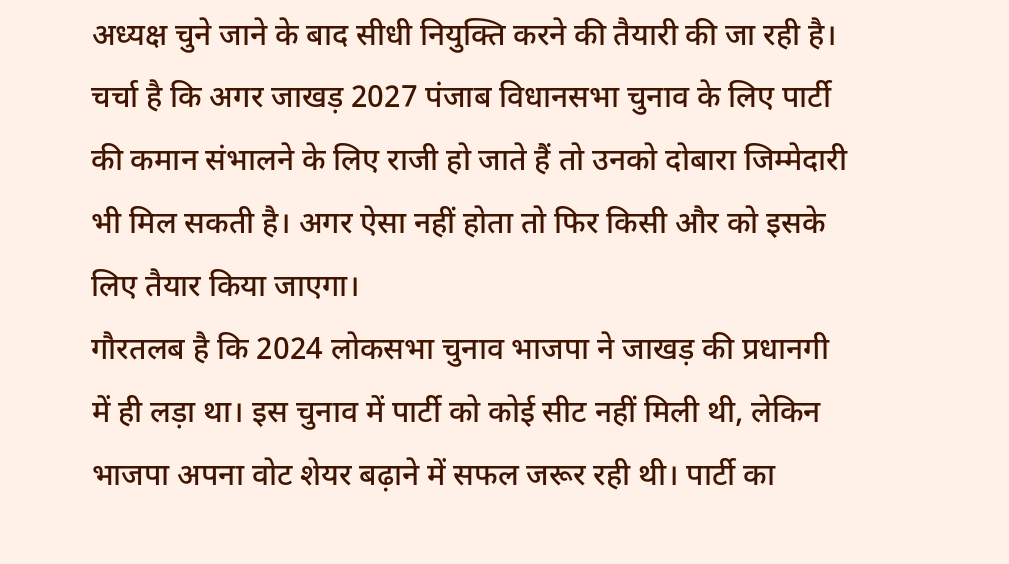अध्यक्ष चुने जाने के बाद सीधी नियुक्ति करने की तैयारी की जा रही है।
चर्चा है कि अगर जाखड़ 2027 पंजाब विधानसभा चुनाव के लिए पार्टी की कमान संभालने के लिए राजी हो जाते हैं तो उनको दोबारा जिम्मेदारी भी मिल सकती है। अगर ऐसा नहीं होता तो फिर किसी और को इसके लिए तैयार किया जाएगा।
गौरतलब है कि 2024 लोकसभा चुनाव भाजपा ने जाखड़ की प्रधानगी में ही लड़ा था। इस चुनाव में पार्टी को कोई सीट नहीं मिली थी, लेकिन भाजपा अपना वोट शेयर बढ़ाने में सफल जरूर रही थी। पार्टी का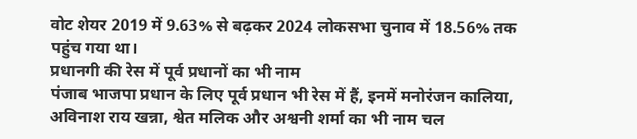वोट शेयर 2019 में 9.63% से बढ़कर 2024 लोकसभा चुनाव में 18.56% तक पहुंच गया था।
प्रधानगी की रेस में पूर्व प्रधानों का भी नाम
पंजाब भाजपा प्रधान के लिए पूर्व प्रधान भी रेस में हैं, इनमें मनोरंजन कालिया, अविनाश राय खन्ना, श्वेत मलिक और अश्वनी शर्मा का भी नाम चल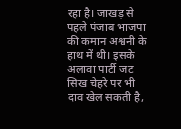रहा है। जाखड़ से पहले पंजाब भाजपा की कमान अश्वनी के हाथ में थी। इसके अलावा पार्टी जट सिख चेहरे पर भी दाव खेल सकती है,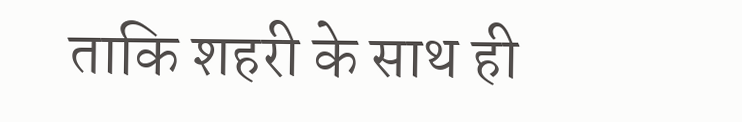ताकि शहरी के साथ ही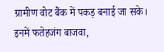ग्रामीण वोट बैंक में पकड़ बनाई जा सके। इनमें फतेहजंग बाजवा,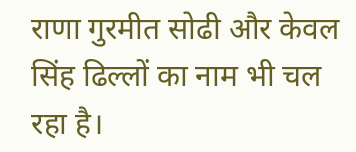राणा गुरमीत सोढी और केवल सिंह ढिल्लों का नाम भी चल रहा है।